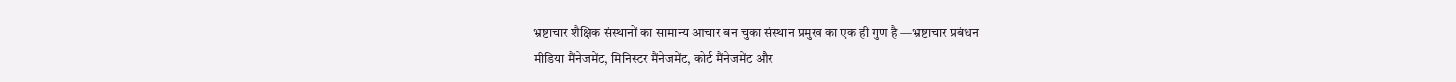भ्रष्टाचार शैक्षिक संस्थानों का सामान्य आचार बन चुका संस्थान प्रमुख का एक ही गुण है —भ्रष्टाचार प्रबंधन
मीडिया मैंनेजमेंट, मिनिस्टर मैंनेजमेंट, कोर्ट मैंनेजमेंट और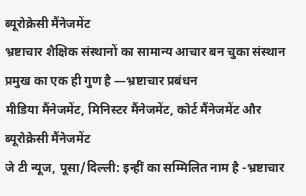ब्यूरोक्रेसी मैंनेजमेंट
भ्रष्टाचार शैक्षिक संस्थानों का सामान्य आचार बन चुका संस्थान प्रमुख का एक ही गुण है —भ्रष्टाचार प्रबंधन
मीडिया मैंनेजमेंट, मिनिस्टर मैंनेजमेंट, कोर्ट मैंनेजमेंट और ब्यूरोक्रेसी मैंनेजमेंट
जे टी न्यूज, पूसा/दिल्ली: इन्हीं का सम्मिलित नाम है -भ्रष्टाचार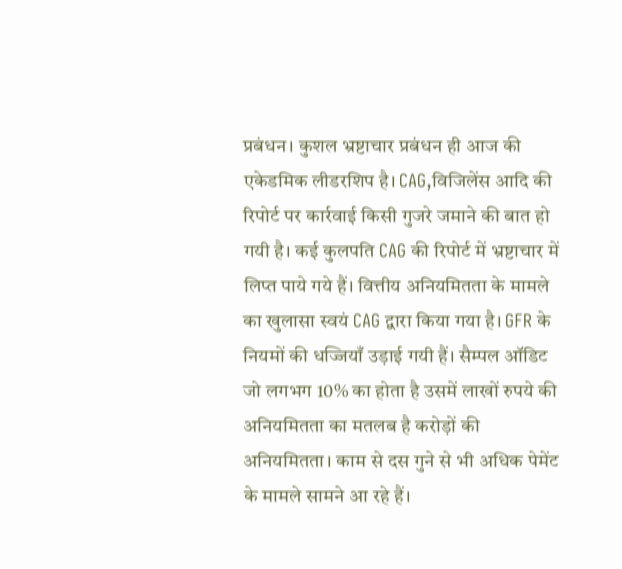प्रबंधन। कुशल भ्रष्टाचार प्रबंधन ही आज की एकेडमिक लीडरशिप है। CAG,विजिलेंस आदि की रिपोर्ट पर कार्रवाई किसी गुजरे जमाने की बात हो गयी है। कई कुलपति CAG की रिपोर्ट में भ्रष्टाचार में लिप्त पाये गये हैं। वित्तीय अनियमितता के मामले का खुलासा स्वयं CAG द्वारा किया गया है। GFR के नियमों की धज्जियाँ उड़ाई गयी हैं। सैम्पल ऑडिट जो लगभग 10% का होता है उसमें लाखों रुपये की अनियमितता का मतलब है करोड़ों की अनियमितता। काम से दस गुने से भी अधिक पेमेंट के मामले सामने आ रहे हैं।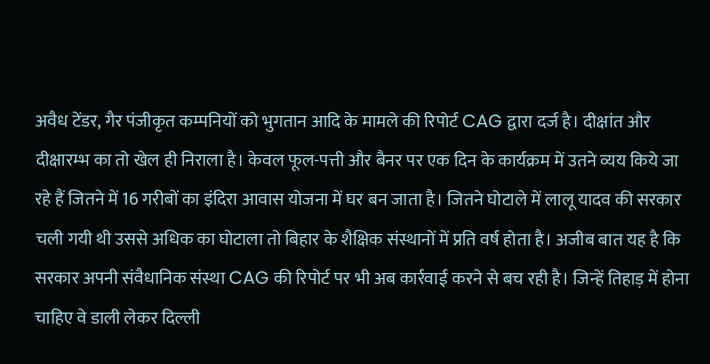अवैध टेंडर, गैर पंजीकृत कम्पनियों को भुगतान आदि के मामले की रिपोर्ट CAG द्वारा दर्ज है। दीक्षांत और दीक्षारम्भ का तो खेल ही निराला है। केवल फूल-पत्ती और बैनर पर एक दिन के कार्यक्रम में उतने व्यय किये जा रहे हैं जितने में 16 गरीबों का इंदिरा आवास योजना में घर बन जाता है। जितने घोटाले में लालू यादव की सरकार चली गयी थी उससे अधिक का घोटाला तो बिहार के शैक्षिक संस्थानों में प्रति वर्ष होता है। अजीब बात यह है कि सरकार अपनी संवैधानिक संस्था CAG की रिपोर्ट पर भी अब कार्रवाई करने से बच रही है। जिन्हें तिहाड़ में होना चाहिए वे डाली लेकर दिल्ली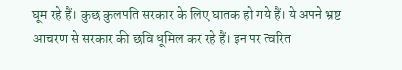घूम रहे हैं। कुछ कुलपति सरकार के लिए घातक हो गये हैं। ये अपने भ्रष्ट आचरण से सरकार की छवि धूमिल कर रहे हैं। इन पर त्वरित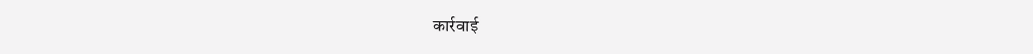कार्रवाई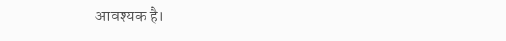आवश्यक है।